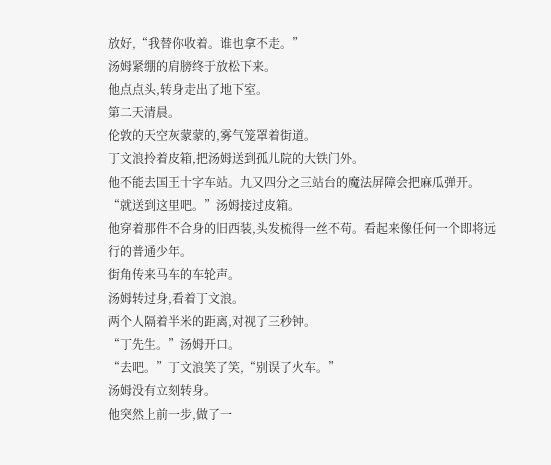放好,“我替你收着。谁也拿不走。”
汤姆紧绷的肩膀终于放松下来。
他点点头,转身走出了地下室。
第二天清晨。
伦敦的天空灰蒙蒙的,雾气笼罩着街道。
丁文浪拎着皮箱,把汤姆送到孤儿院的大铁门外。
他不能去国王十字车站。九又四分之三站台的魔法屏障会把麻瓜弹开。
“就送到这里吧。”汤姆接过皮箱。
他穿着那件不合身的旧西装,头发梳得一丝不苟。看起来像任何一个即将远行的普通少年。
街角传来马车的车轮声。
汤姆转过身,看着丁文浪。
两个人隔着半米的距离,对视了三秒钟。
“丁先生。”汤姆开口。
“去吧。”丁文浪笑了笑,“别误了火车。”
汤姆没有立刻转身。
他突然上前一步,做了一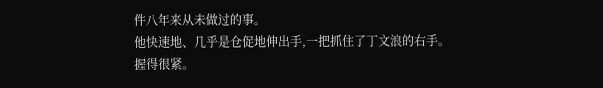件八年来从未做过的事。
他快速地、几乎是仓促地伸出手,一把抓住了丁文浪的右手。
握得很紧。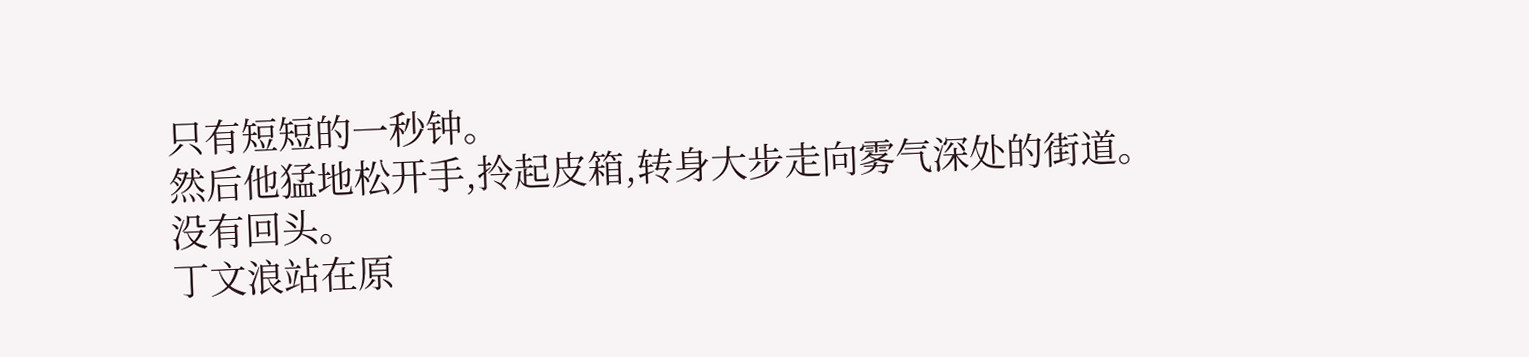只有短短的一秒钟。
然后他猛地松开手,拎起皮箱,转身大步走向雾气深处的街道。
没有回头。
丁文浪站在原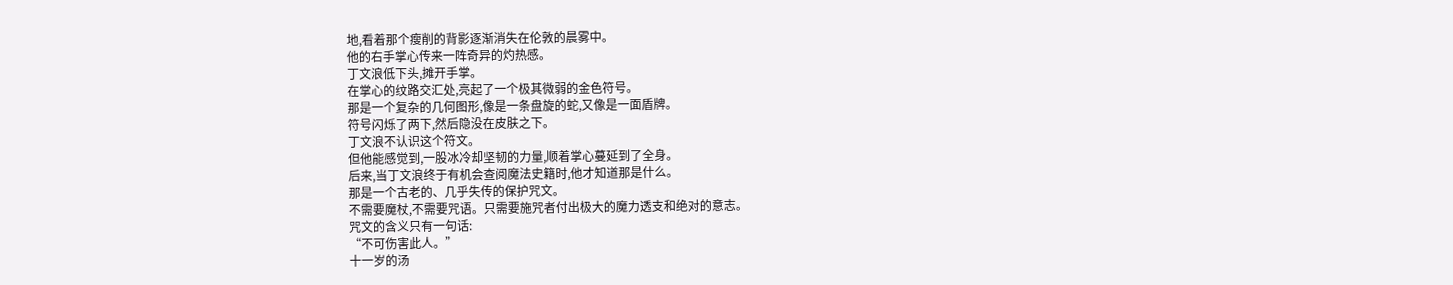地,看着那个瘦削的背影逐渐消失在伦敦的晨雾中。
他的右手掌心传来一阵奇异的灼热感。
丁文浪低下头,摊开手掌。
在掌心的纹路交汇处,亮起了一个极其微弱的金色符号。
那是一个复杂的几何图形,像是一条盘旋的蛇,又像是一面盾牌。
符号闪烁了两下,然后隐没在皮肤之下。
丁文浪不认识这个符文。
但他能感觉到,一股冰冷却坚韧的力量,顺着掌心蔓延到了全身。
后来,当丁文浪终于有机会查阅魔法史籍时,他才知道那是什么。
那是一个古老的、几乎失传的保护咒文。
不需要魔杖,不需要咒语。只需要施咒者付出极大的魔力透支和绝对的意志。
咒文的含义只有一句话:
“不可伤害此人。”
十一岁的汤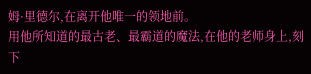姆·里德尔,在离开他唯一的领地前。
用他所知道的最古老、最霸道的魔法,在他的老师身上,刻下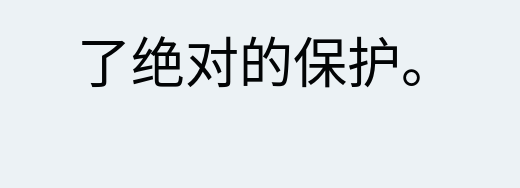了绝对的保护。